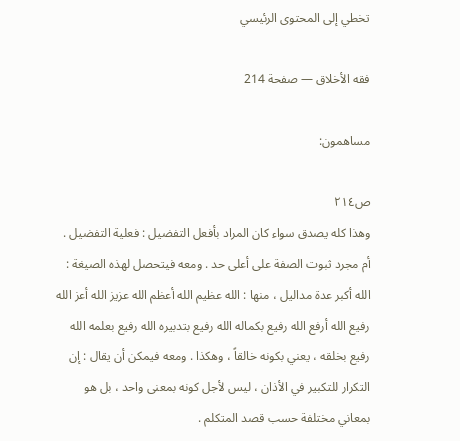تخطي إلى المحتوى الرئيسي

فقه الأخلاق — صفحة 214

مساهمون:

ص٢١٤
وهذا كله يصدق سواء كان المراد بأفعل التفضيل : فعلية التفضيل . أم مجرد ثبوت الصفة على أعلى حد . ومعه فيتحصل لهذه الصيغة : الله أكبر عدة مداليل ، منها : الله عظيم الله أعظم الله عزيز الله أعز الله رفيع الله أرفع الله رفيع بكماله الله رفيع بتدبيره الله رفيع بعلمه الله رفيع بخلقه ، يعني بكونه خالقاً ، وهكذا . ومعه فيمكن أن يقال : إن التكرار للتكبير في الأذان ، ليس لأجل كونه بمعنى واحد ، بل هو بمعاني مختلفة حسب قصد المتكلم .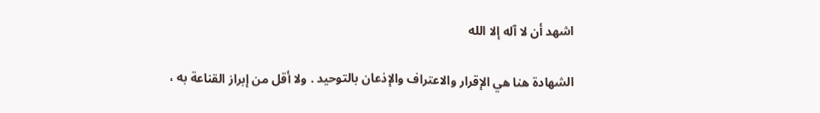اشهد أن لا آله إلا الله

الشهادة هنا هي الإقرار والاعتراف والإذعان بالتوحيد . ولا أقل من إبراز القناعة به ،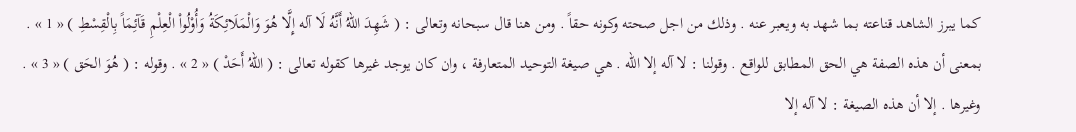كما يبرز الشاهد قناعته بما شهد به ويعبر عنه . وذلك من اجل صحته وكونه حقاً . ومن هنا قال سبحانه وتعالى : ( شَهِدَ اللّهُ أَنَّهُ لَا آله إِلَّا هُوَ وَالْمَلَائِكَةُ وَأُوْلُواْ الْعِلْمِ قَآئِمَاً بِالْقِسْطِ ) « 1 » . بمعنى أن هذه الصفة هي الحق المطابق للواقع . وقولنا : لا آله إلا الله . هي صيغة التوحيد المتعارفة ، وان كان يوجد غيرها كقوله تعالى : ( اللهُ أَحَدْ ) « 2 » . وقوله : ( هُوَ الحَق ) « 3 » . وغيرها . إلا أن هذه الصيغة : لا آله إلا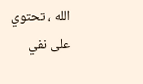الله ، تحتوي على نفي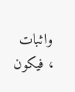واثبات ، فيكون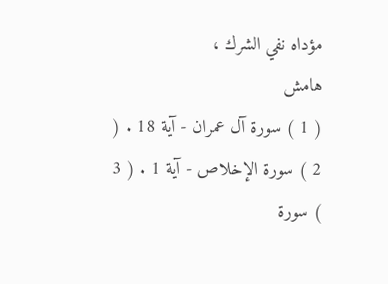مؤداه نفي الشرك ،
هامش
( 1 ) سورة آل عمران - آية 18 . ( 2 ) سورة الإخلاص - آية 1 . ( 3 ) سورة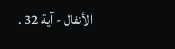الأنفال - آية 32 .